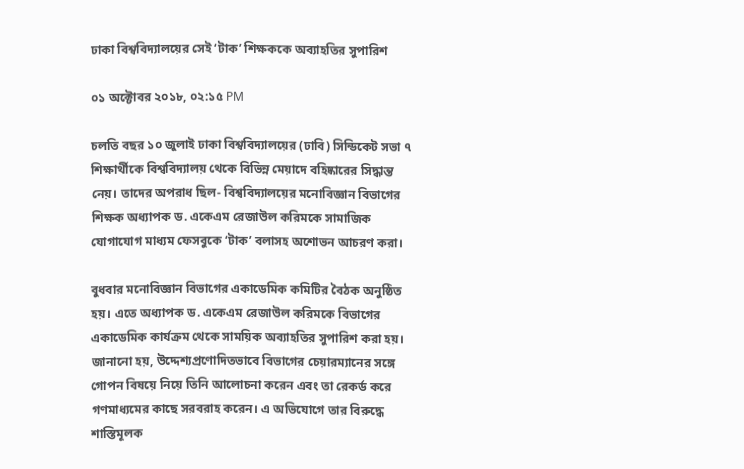ঢাকা বিশ্ববিদ্যালয়ের সেই ‘টাক’ শিক্ষককে অব্যাহতির সুপারিশ

০১ অক্টোবর ২০১৮, ০২:১৫ PM

চলতি বছর ১০ জুলাই ঢাকা বিশ্ববিদ্যালয়ের (ঢাবি) সিন্ডিকেট সভা ৭ শিক্ষার্থীকে বিশ্ববিদ্যালয় থেকে বিভিন্ন মেয়াদে বহিষ্কারের সিদ্ধান্ত নেয়। তাদের অপরাধ ছিল- বিশ্ববিদ্যালয়ের মনোবিজ্ঞান বিভাগের শিক্ষক অধ্যাপক ড. একেএম রেজাউল করিমকে সামাজিক যোগাযোগ মাধ্যম ফেসবুকে ‘টাক’ বলাসহ অশোভন আচরণ করা।

বুধবার মনোবিজ্ঞান বিভাগের একাডেমিক কমিটির বৈঠক অনুষ্ঠিত হয়। এতে অধ্যাপক ড. একেএম রেজাউল করিমকে বিভাগের একাডেমিক কার্যক্রম থেকে সাময়িক অব্যাহতির সুপারিশ করা হয়। জানানো হয়, উদ্দেশ্যপ্রণোদিতভাবে বিভাগের চেয়ারম্যানের সঙ্গে গোপন বিষয়ে নিয়ে তিনি আলোচনা করেন এবং তা রেকর্ড করে গণমাধ্যমের কাছে সরবরাহ করেন। এ অভিযোগে তার বিরুদ্ধে শাস্তিমূলক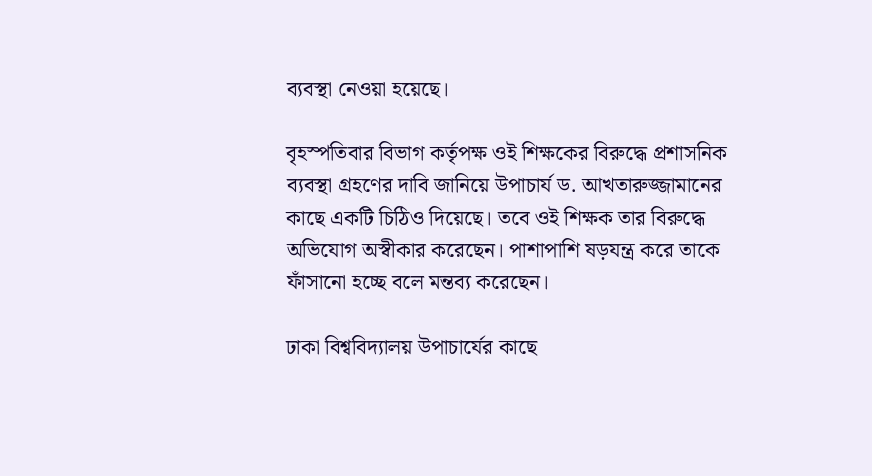ব্যবস্থা নেওয়া হয়েছে।

বৃহস্পতিবার বিভাগ কর্তৃপক্ষ ওই শিক্ষকের বিরুদ্ধে প্রশাসনিক ব্যবস্থা গ্রহণের দাবি জানিয়ে উপাচার্য ড. আখতারুজ্জামানের কাছে একটি চিঠিও দিয়েছে। তবে ওই শিক্ষক তার বিরুদ্ধে অভিযোগ অস্বীকার করেছেন। পাশাপাশি ষড়যন্ত্র করে তাকে ফাঁসানো হচ্ছে বলে মন্তব্য করেছেন।

ঢাকা বিশ্ববিদ্যালয় উপাচার্যের কাছে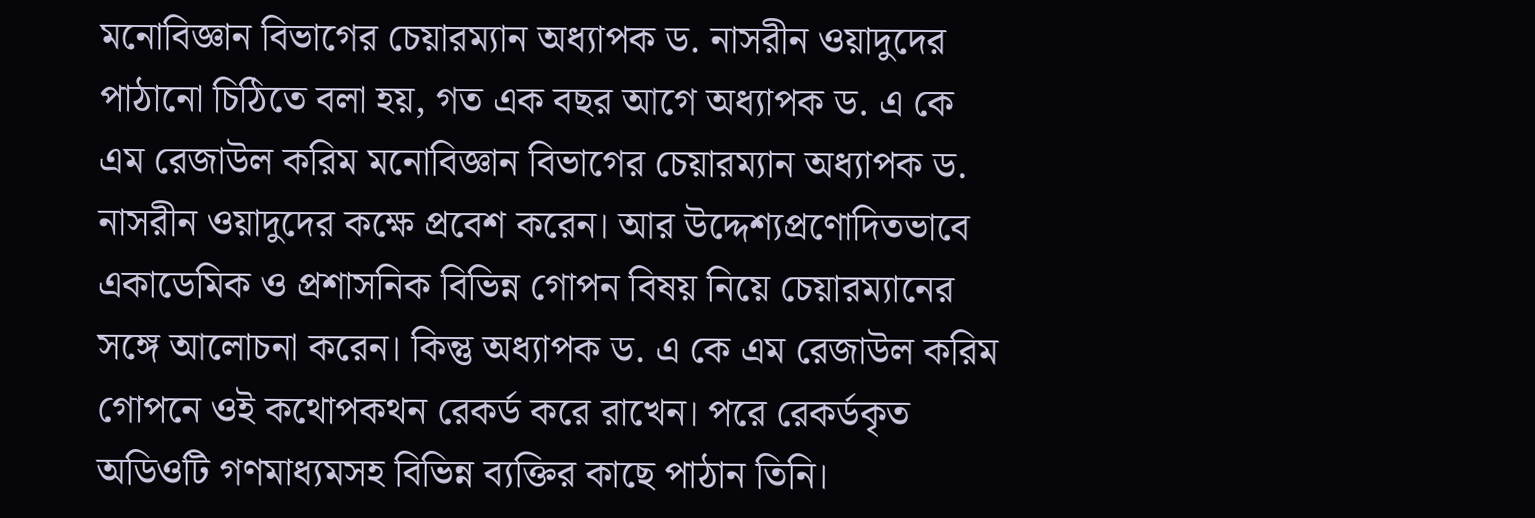মনোবিজ্ঞান বিভাগের চেয়ারম্যান অধ্যাপক ড. নাসরীন ওয়াদুদের পাঠানো চিঠিতে বলা হয়, গত এক বছর আগে অধ্যাপক ড. এ কে এম রেজাউল করিম মনোবিজ্ঞান বিভাগের চেয়ারম্যান অধ্যাপক ড. নাসরীন ওয়াদুদের কক্ষে প্রবেশ করেন। আর উদ্দেশ্যপ্রণোদিতভাবে একাডেমিক ও প্রশাসনিক বিভিন্ন গোপন বিষয় নিয়ে চেয়ারম্যানের সঙ্গে আলোচনা করেন। কিন্তু অধ্যাপক ড. এ কে এম রেজাউল করিম গোপনে ওই কথোপকথন রেকর্ড করে রাখেন। পরে রেকর্ডকৃত অডিওটি গণমাধ্যমসহ বিভিন্ন ব্যক্তির কাছে পাঠান তিনি।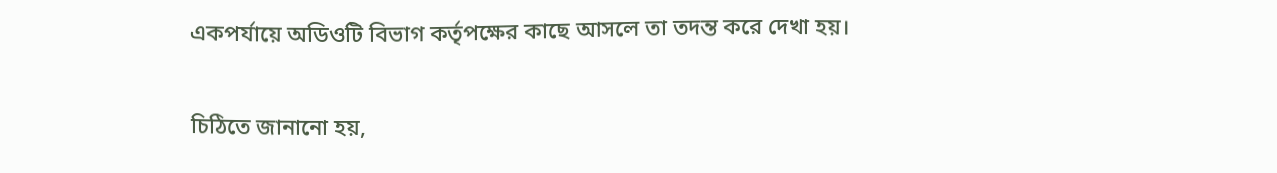একপর্যায়ে অডিওটি বিভাগ কর্তৃপক্ষের কাছে আসলে তা তদন্ত করে দেখা হয়।

চিঠিতে জানানো হয়,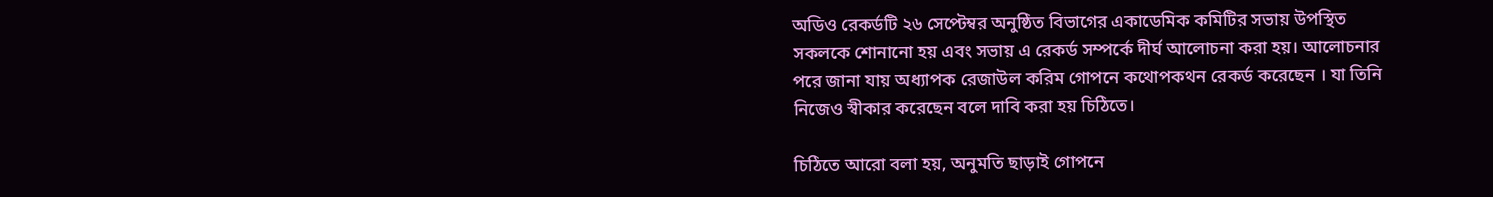অডিও রেকর্ডটি ২৬ সেপ্টেম্বর অনুষ্ঠিত বিভাগের একাডেমিক কমিটির সভায় উপস্থিত সকলকে শোনানো হয় এবং সভায় এ রেকর্ড সম্পর্কে দীর্ঘ আলোচনা করা হয়। আলোচনার পরে জানা যায় অধ্যাপক রেজাউল করিম গোপনে কথোপকথন রেকর্ড করেছেন । যা তিনি নিজেও স্বীকার করেছেন বলে দাবি করা হয় চিঠিতে।

চিঠিতে আরো বলা হয়, অনুমতি ছাড়াই গোপনে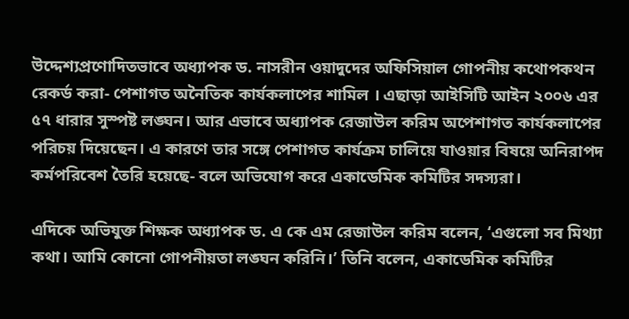উদ্দেশ্যপ্রণোদিতভাবে অধ্যাপক ড. নাসরীন ওয়াদুদের অফিসিয়াল গোপনীয় কথোপকথন রেকর্ড করা- পেশাগত অনৈতিক কার্যকলাপের শামিল । এছাড়া আইসিটি আইন ২০০৬ এর ৫৭ ধারার সুস্পষ্ট লঙ্ঘন। আর এভাবে অধ্যাপক রেজাউল করিম অপেশাগত কার্যকলাপের পরিচয় দিয়েছেন। এ কারণে তার সঙ্গে পেশাগত কার্যক্রম চালিয়ে যাওয়ার বিষয়ে অনিরাপদ কর্মপরিবেশ তৈরি হয়েছে- বলে অভিযোগ করে একাডেমিক কমিটির সদস্যরা।

এদিকে অভিযুক্ত শিক্ষক অধ্যাপক ড. এ কে এম রেজাউল করিম বলেন, ‘এগুলো সব মিথ্যা কথা। আমি কোনো গোপনীয়তা লঙ্ঘন করিনি।’ তিনি বলেন, একাডেমিক কমিটির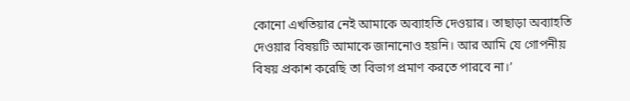কোনো এখতিয়ার নেই আমাকে অব্যাহতি দেওয়ার। তাছাড়া অব্যাহতি দেওয়ার বিষয়টি আমাকে জানানোও হয়নি। আর আমি যে গোপনীয় বিষয় প্রকাশ করেছি তা বিভাগ প্রমাণ করতে পারবে না।’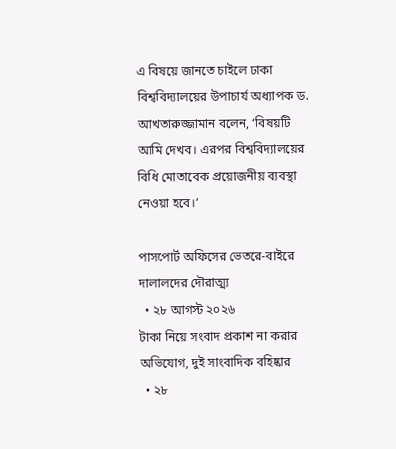এ বিষয়ে জানতে চাইলে ঢাকা বিশ্ববিদ্যালয়ের উপাচার্য অধ্যাপক ড. আখতারুজ্জামান বলেন, ‘বিষয়টি আমি দেখব। এরপর বিশ্ববিদ্যালয়ের বিধি মোতাবেক প্রয়োজনীয় ব্যবস্থা নেওয়া হবে।’

পাসপোর্ট অফিসের ভেতরে-বাইরে দালালদের দৌরাত্ম্য
  • ২৮ আগস্ট ২০২৬
টাকা নিয়ে সংবাদ প্রকাশ না করার অভিযোগ, দুই সাংবাদিক বহিষ্কার
  • ২৮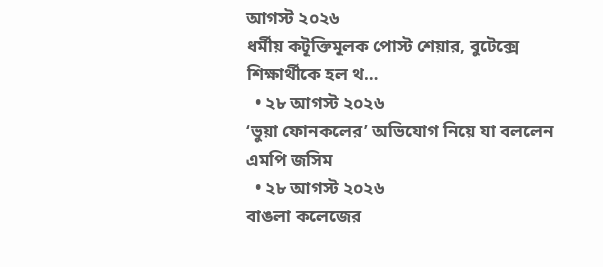আগস্ট ২০২৬
ধর্মীয় কটূক্তিমূলক পোস্ট শেয়ার, বুটেক্সে শিক্ষার্থীকে হল থ…
  • ২৮ আগস্ট ২০২৬
‘ভুয়া ফোনকলের’ অভিযোগ নিয়ে যা বললেন এমপি জসিম
  • ২৮ আগস্ট ২০২৬
বাঙলা কলেজের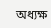অধ্যক্ষ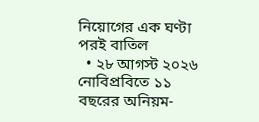নিয়োগের এক ঘণ্টা পরই বাতিল
  • ২৮ আগস্ট ২০২৬
নোবিপ্রবিতে ১১ বছরের অনিয়ম-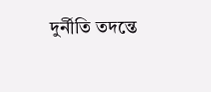দুর্নীতি তদন্তে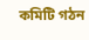কমিটি গঠন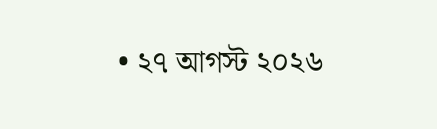• ২৭ আগস্ট ২০২৬